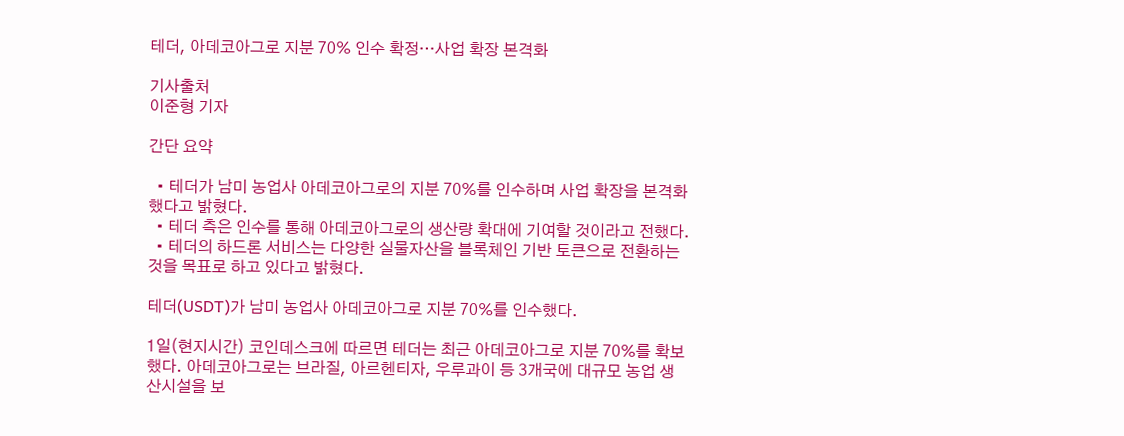테더, 아데코아그로 지분 70% 인수 확정…사업 확장 본격화

기사출처
이준형 기자

간단 요약

  • 테더가 남미 농업사 아데코아그로의 지분 70%를 인수하며 사업 확장을 본격화했다고 밝혔다.
  • 테더 측은 인수를 통해 아데코아그로의 생산량 확대에 기여할 것이라고 전했다.
  • 테더의 하드론 서비스는 다양한 실물자산을 블록체인 기반 토큰으로 전환하는 것을 목표로 하고 있다고 밝혔다.

테더(USDT)가 남미 농업사 아데코아그로 지분 70%를 인수했다.

1일(현지시간) 코인데스크에 따르면 테더는 최근 아데코아그로 지분 70%를 확보했다. 아데코아그로는 브라질, 아르헨티자, 우루과이 등 3개국에 대규모 농업 생산시설을 보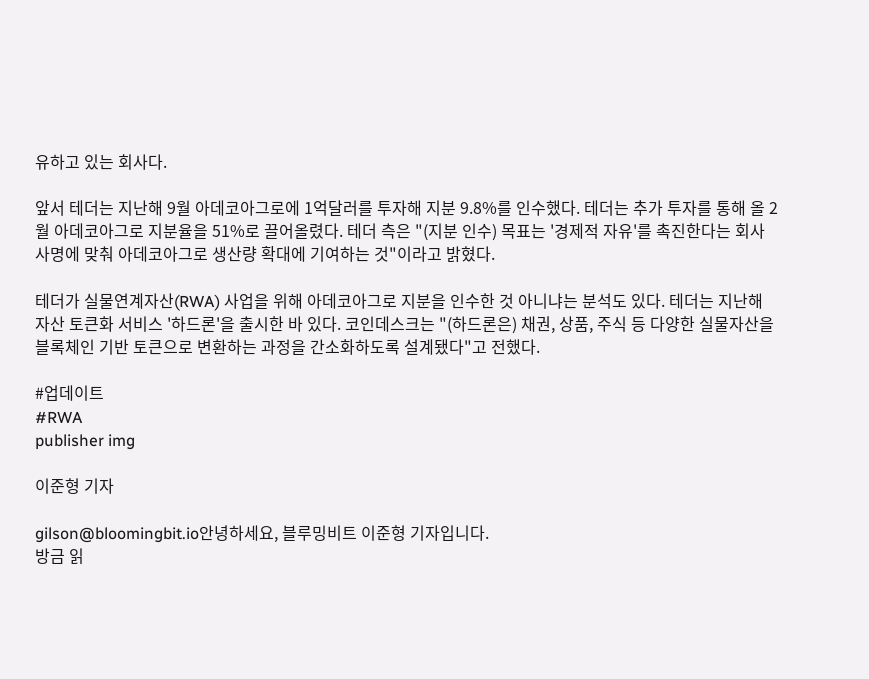유하고 있는 회사다.

앞서 테더는 지난해 9월 아데코아그로에 1억달러를 투자해 지분 9.8%를 인수했다. 테더는 추가 투자를 통해 올 2월 아데코아그로 지분율을 51%로 끌어올렸다. 테더 측은 "(지분 인수) 목표는 '경제적 자유'를 촉진한다는 회사 사명에 맞춰 아데코아그로 생산량 확대에 기여하는 것"이라고 밝혔다.

테더가 실물연계자산(RWA) 사업을 위해 아데코아그로 지분을 인수한 것 아니냐는 분석도 있다. 테더는 지난해 자산 토큰화 서비스 '하드론'을 출시한 바 있다. 코인데스크는 "(하드론은) 채권, 상품, 주식 등 다양한 실물자산을 블록체인 기반 토큰으로 변환하는 과정을 간소화하도록 설계됐다"고 전했다.

#업데이트
#RWA
publisher img

이준형 기자

gilson@bloomingbit.io안녕하세요, 블루밍비트 이준형 기자입니다.
방금 읽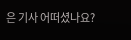은 기사 어떠셨나요?